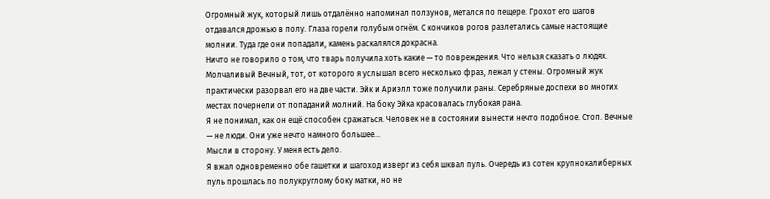Огромный жук, который лишь отдалённо напоминал ползунов, метался по пещере. Грохот его шагов отдавался дрожью в полу. Глаза горели голубым огнём. С кончиков рогов разлетались самые настоящие молнии. Туда где они попадали, камень раскалялся докрасна.
Ничто не говорило о том, что тварь получила хоть какие — то повреждения. Что нельзя сказать о людях. Молчаливый Вечный, тот, от которого я услышал всего несколько фраз, лежал у стены. Огромный жук практически разорвал его на две части. Эйк и Ариэлл тоже получили раны. Серебряные доспехи во многих местах почернели от попаданий молний. На боку Эйка красовалась глубокая рана.
Я не понимал, как он ещё способен сражаться. Человек не в состоянии вынести нечто подобное. Стоп. Вечные — не люди. Они уже нечто намного большее...
Мысли в сторону. У меня есть дело.
Я вжал одновременно обе гашетки и шагоход изверг из себя шквал пуль. Очередь из сотен крупнокалиберных пуль прошлась по полукруглому боку матки, но не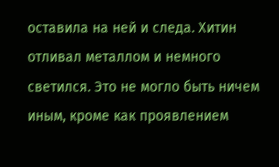оставила на ней и следа. Хитин отливал металлом и немного светился. Это не могло быть ничем иным, кроме как проявлением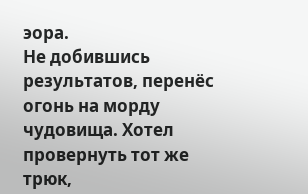эора.
Не добившись результатов, перенёс огонь на морду чудовища. Хотел провернуть тот же трюк,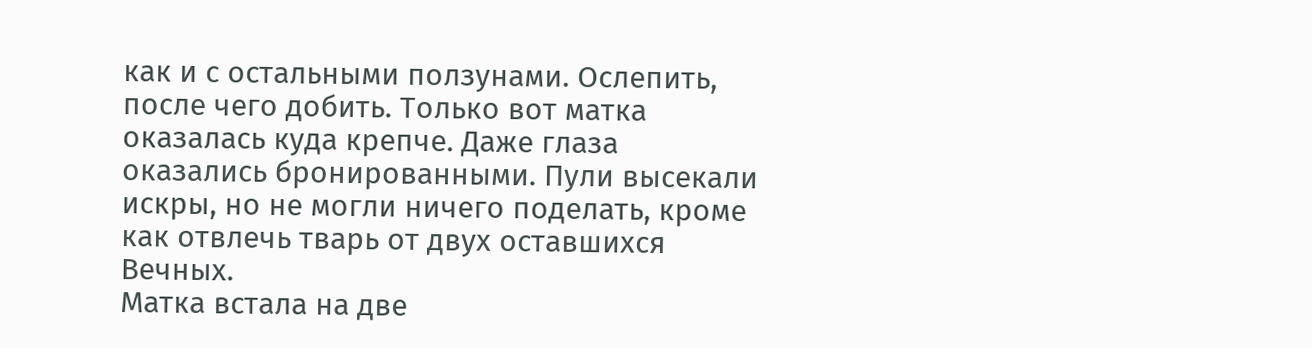как и с остальными ползунами. Ослепить, после чего добить. Только вот матка оказалась куда крепче. Даже глаза оказались бронированными. Пули высекали искры, но не могли ничего поделать, кроме как отвлечь тварь от двух оставшихся Вечных.
Матка встала на две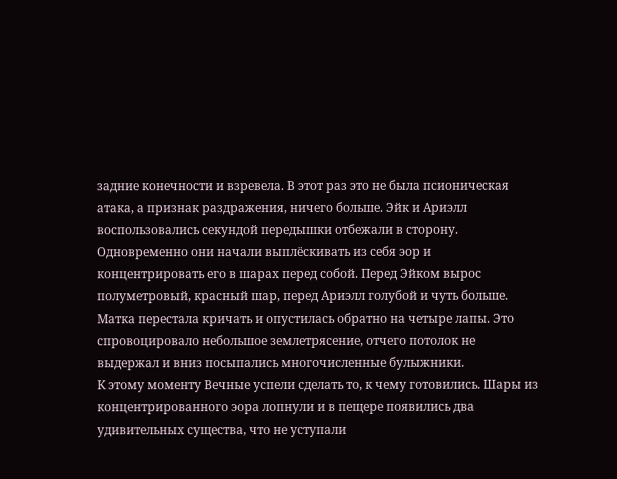задние конечности и взревела. В этот раз это не была псионическая атака, а признак раздражения, ничего больше. Эйк и Ариэлл воспользовались секундой передышки отбежали в сторону. Одновременно они начали выплёскивать из себя эор и концентрировать его в шарах перед собой. Перед Эйком вырос полуметровый, красный шар, перед Ариэлл голубой и чуть больше.
Матка перестала кричать и опустилась обратно на четыре лапы. Это спровоцировало небольшое землетрясение, отчего потолок не выдержал и вниз посыпались многочисленные булыжники.
К этому моменту Вечные успели сделать то, к чему готовились. Шары из концентрированного эора лопнули и в пещере появились два удивительных существа, что не уступали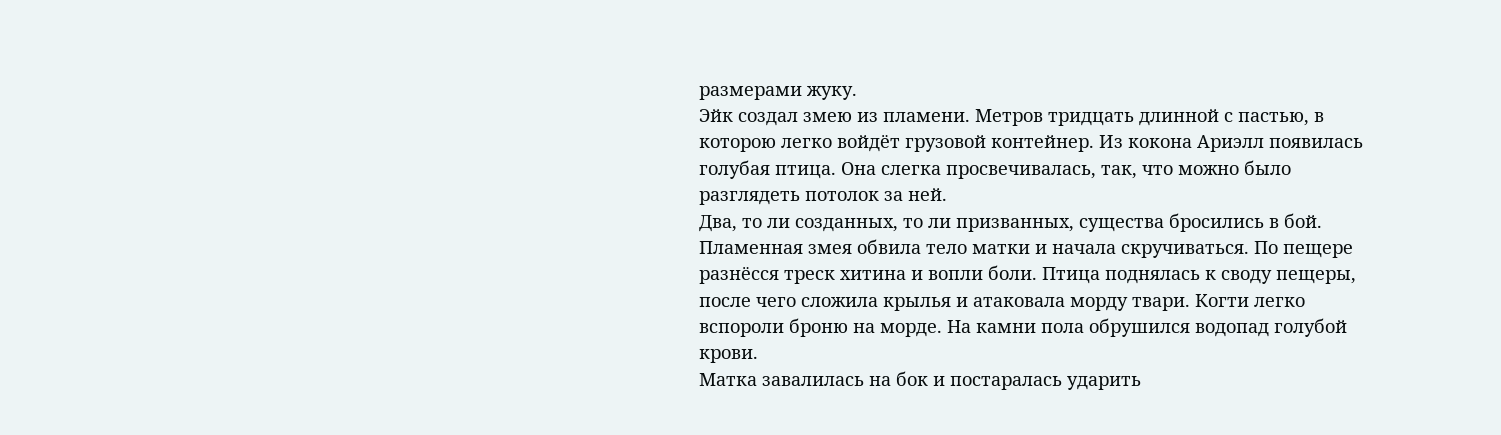размерами жуку.
Эйк создал змею из пламени. Метров тридцать длинной с пастью, в которою легко войдёт грузовой контейнер. Из кокона Ариэлл появилась голубая птица. Она слегка просвечивалась, так, что можно было разглядеть потолок за ней.
Два, то ли созданных, то ли призванных, существа бросились в бой. Пламенная змея обвила тело матки и начала скручиваться. По пещере разнёсся треск хитина и вопли боли. Птица поднялась к своду пещеры, после чего сложила крылья и атаковала морду твари. Когти легко вспороли броню на морде. На камни пола обрушился водопад голубой крови.
Матка завалилась на бок и постаралась ударить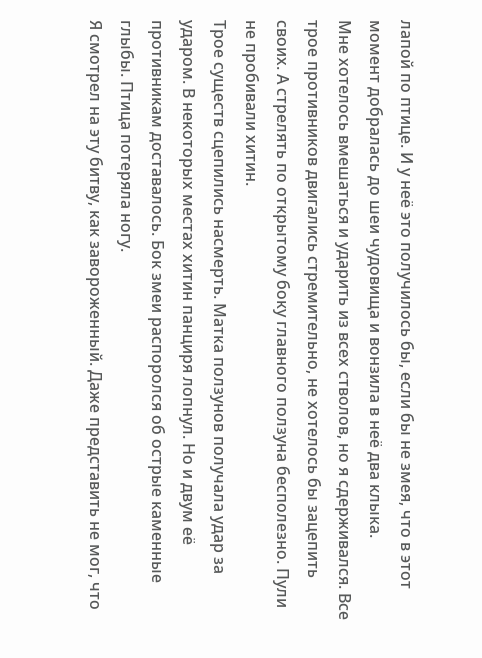лапой по птице. И у неё это получилось бы, если бы не змея, что в этот момент добралась до шеи чудовища и вонзила в неё два клыка.
Мне хотелось вмешаться и ударить из всех стволов, но я сдерживался. Все трое противников двигались стремительно, не хотелось бы зацепить своих. А стрелять по открытому боку главного ползуна бесполезно. Пули не пробивали хитин.
Трое существ сцепились насмерть. Матка ползунов получала удар за ударом. В некоторых местах хитин панциря лопнул. Но и двум её противникам доставалось. Бок змеи распоролся об острые каменные глыбы. Птица потеряла ногу.
Я смотрел на эту битву, как завороженный. Даже представить не мог, что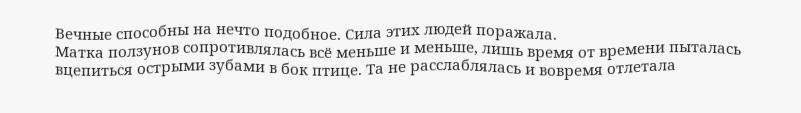Вечные способны на нечто подобное. Сила этих людей поражала.
Матка ползунов сопротивлялась всё меньше и меньше, лишь время от времени пыталась вцепиться острыми зубами в бок птице. Та не расслаблялась и вовремя отлетала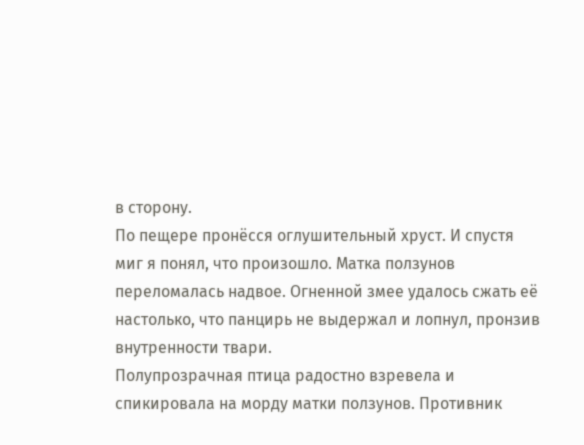в сторону.
По пещере пронёсся оглушительный хруст. И спустя миг я понял, что произошло. Матка ползунов переломалась надвое. Огненной змее удалось сжать её настолько, что панцирь не выдержал и лопнул, пронзив внутренности твари.
Полупрозрачная птица радостно взревела и спикировала на морду матки ползунов. Противник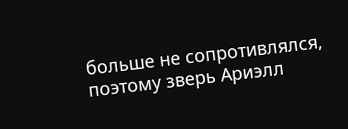больше не сопротивлялся, поэтому зверь Ариэлл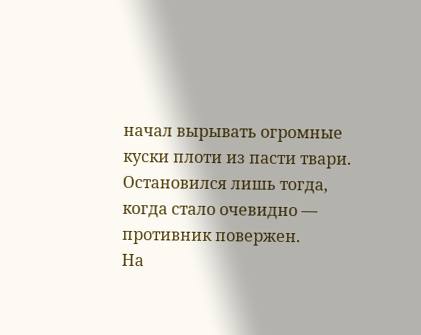начал вырывать огромные куски плоти из пасти твари. Остановился лишь тогда, когда стало очевидно — противник повержен.
На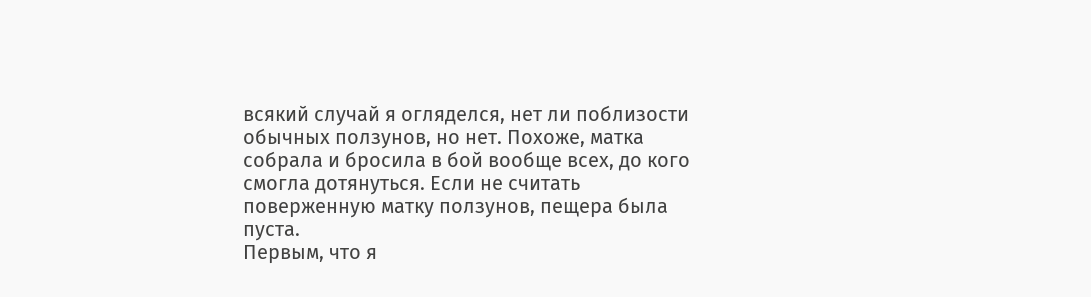всякий случай я огляделся, нет ли поблизости обычных ползунов, но нет. Похоже, матка собрала и бросила в бой вообще всех, до кого смогла дотянуться. Если не считать поверженную матку ползунов, пещера была пуста.
Первым, что я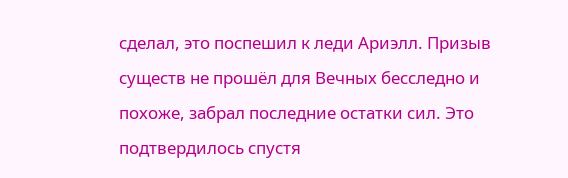сделал, это поспешил к леди Ариэлл. Призыв существ не прошёл для Вечных бесследно и похоже, забрал последние остатки сил. Это подтвердилось спустя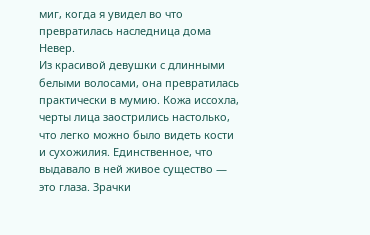миг, когда я увидел во что превратилась наследница дома Невер.
Из красивой девушки с длинными белыми волосами, она превратилась практически в мумию. Кожа иссохла, черты лица заострились настолько, что легко можно было видеть кости и сухожилия. Единственное, что выдавало в ней живое существо — это глаза. Зрачки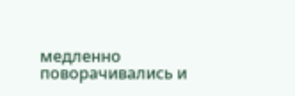медленно поворачивались и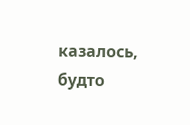казалось, будто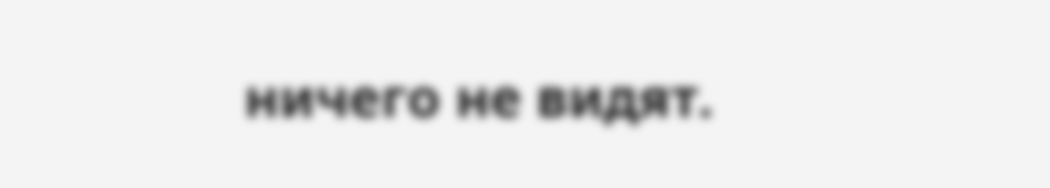ничего не видят.